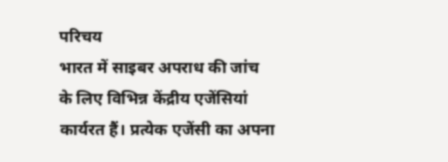परिचय
भारत में साइबर अपराध की जांच के लिए विभिन्न केंद्रीय एजेंसियां कार्यरत हैं। प्रत्येक एजेंसी का अपना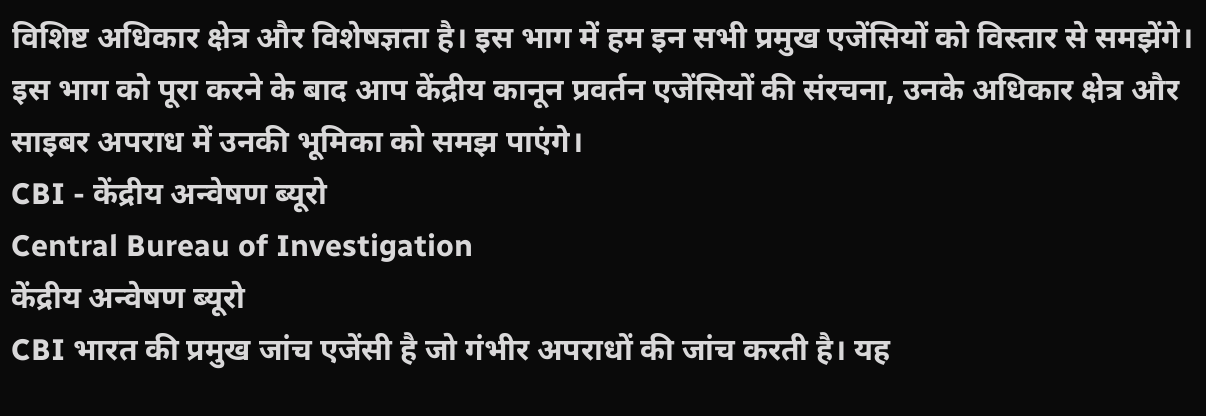विशिष्ट अधिकार क्षेत्र और विशेषज्ञता है। इस भाग में हम इन सभी प्रमुख एजेंसियों को विस्तार से समझेंगे।
इस भाग को पूरा करने के बाद आप केंद्रीय कानून प्रवर्तन एजेंसियों की संरचना, उनके अधिकार क्षेत्र और साइबर अपराध में उनकी भूमिका को समझ पाएंगे।
CBI - केंद्रीय अन्वेषण ब्यूरो
Central Bureau of Investigation
केंद्रीय अन्वेषण ब्यूरो
CBI भारत की प्रमुख जांच एजेंसी है जो गंभीर अपराधों की जांच करती है। यह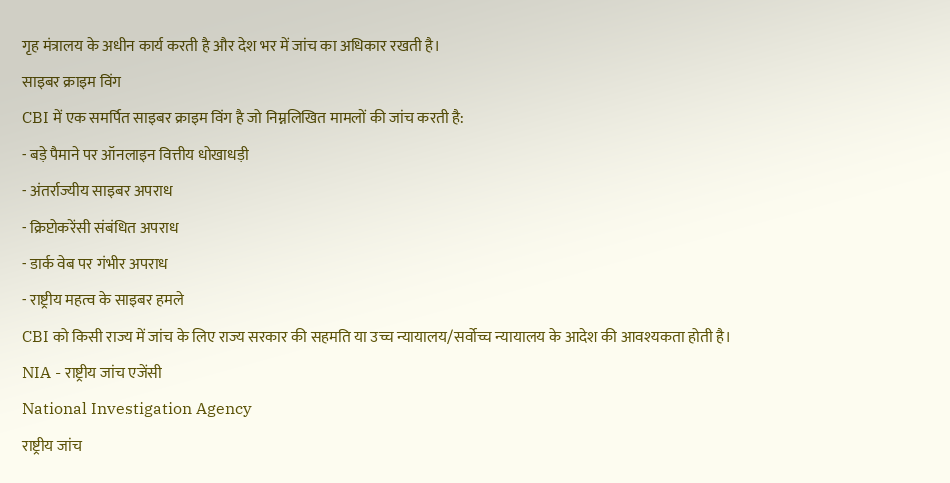गृह मंत्रालय के अधीन कार्य करती है और देश भर में जांच का अधिकार रखती है।
साइबर क्राइम विंग
CBI में एक समर्पित साइबर क्राइम विंग है जो निम्नलिखित मामलों की जांच करती है:
- बड़े पैमाने पर ऑनलाइन वित्तीय धोखाधड़ी
- अंतर्राज्यीय साइबर अपराध
- क्रिप्टोकरेंसी संबंधित अपराध
- डार्क वेब पर गंभीर अपराध
- राष्ट्रीय महत्व के साइबर हमले
CBI को किसी राज्य में जांच के लिए राज्य सरकार की सहमति या उच्च न्यायालय/सर्वोच्च न्यायालय के आदेश की आवश्यकता होती है।
NIA - राष्ट्रीय जांच एजेंसी
National Investigation Agency
राष्ट्रीय जांच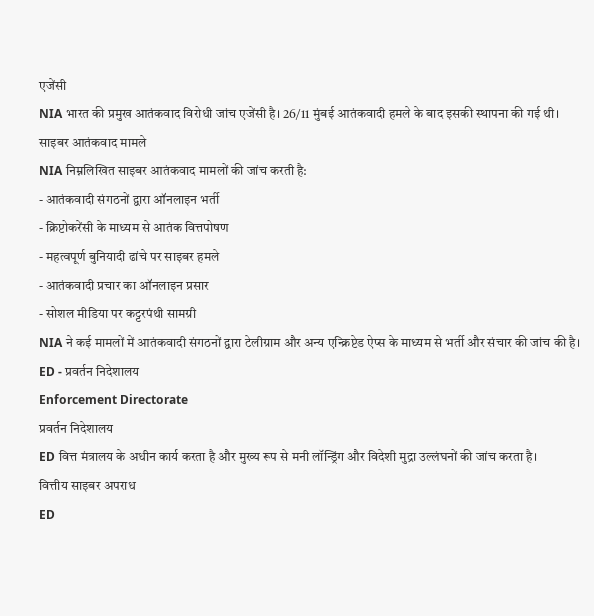एजेंसी
NIA भारत की प्रमुख आतंकवाद विरोधी जांच एजेंसी है। 26/11 मुंबई आतंकवादी हमले के बाद इसकी स्थापना की गई थी।
साइबर आतंकवाद मामले
NIA निम्नलिखित साइबर आतंकवाद मामलों की जांच करती है:
- आतंकवादी संगठनों द्वारा ऑनलाइन भर्ती
- क्रिप्टोकरेंसी के माध्यम से आतंक वित्तपोषण
- महत्वपूर्ण बुनियादी ढांचे पर साइबर हमले
- आतंकवादी प्रचार का ऑनलाइन प्रसार
- सोशल मीडिया पर कट्टरपंथी सामग्री
NIA ने कई मामलों में आतंकवादी संगठनों द्वारा टेलीग्राम और अन्य एन्क्रिप्टेड ऐप्स के माध्यम से भर्ती और संचार की जांच की है।
ED - प्रवर्तन निदेशालय
Enforcement Directorate
प्रवर्तन निदेशालय
ED वित्त मंत्रालय के अधीन कार्य करता है और मुख्य रूप से मनी लॉन्ड्रिंग और विदेशी मुद्रा उल्लंघनों की जांच करता है।
वित्तीय साइबर अपराध
ED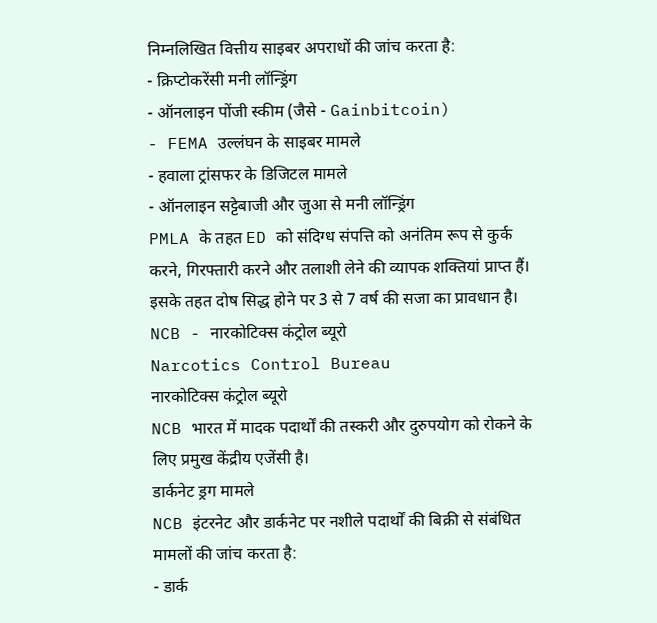निम्नलिखित वित्तीय साइबर अपराधों की जांच करता है:
- क्रिप्टोकरेंसी मनी लॉन्ड्रिंग
- ऑनलाइन पोंजी स्कीम (जैसे - Gainbitcoin)
- FEMA उल्लंघन के साइबर मामले
- हवाला ट्रांसफर के डिजिटल मामले
- ऑनलाइन सट्टेबाजी और जुआ से मनी लॉन्ड्रिंग
PMLA के तहत ED को संदिग्ध संपत्ति को अनंतिम रूप से कुर्क करने, गिरफ्तारी करने और तलाशी लेने की व्यापक शक्तियां प्राप्त हैं। इसके तहत दोष सिद्ध होने पर 3 से 7 वर्ष की सजा का प्रावधान है।
NCB - नारकोटिक्स कंट्रोल ब्यूरो
Narcotics Control Bureau
नारकोटिक्स कंट्रोल ब्यूरो
NCB भारत में मादक पदार्थों की तस्करी और दुरुपयोग को रोकने के लिए प्रमुख केंद्रीय एजेंसी है।
डार्कनेट ड्रग मामले
NCB इंटरनेट और डार्कनेट पर नशीले पदार्थों की बिक्री से संबंधित मामलों की जांच करता है:
- डार्क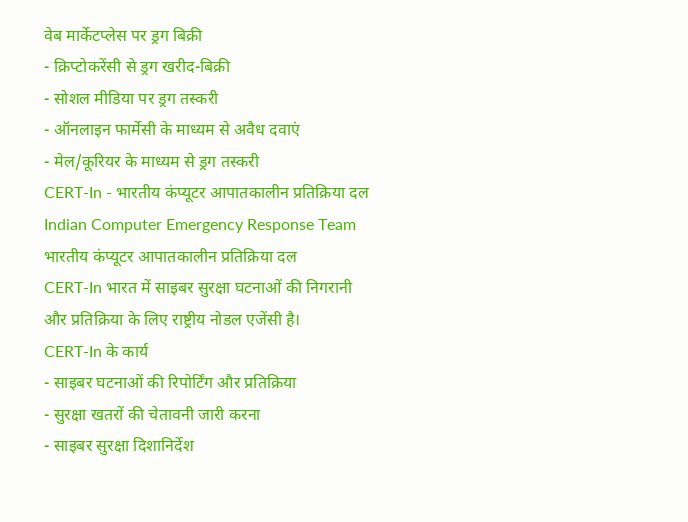वेब मार्केटप्लेस पर ड्रग बिक्री
- क्रिप्टोकरेंसी से ड्रग खरीद-बिक्री
- सोशल मीडिया पर ड्रग तस्करी
- ऑनलाइन फार्मेसी के माध्यम से अवैध दवाएं
- मेल/कूरियर के माध्यम से ड्रग तस्करी
CERT-In - भारतीय कंप्यूटर आपातकालीन प्रतिक्रिया दल
Indian Computer Emergency Response Team
भारतीय कंप्यूटर आपातकालीन प्रतिक्रिया दल
CERT-In भारत में साइबर सुरक्षा घटनाओं की निगरानी और प्रतिक्रिया के लिए राष्ट्रीय नोडल एजेंसी है।
CERT-In के कार्य
- साइबर घटनाओं की रिपोर्टिंग और प्रतिक्रिया
- सुरक्षा खतरों की चेतावनी जारी करना
- साइबर सुरक्षा दिशानिर्देश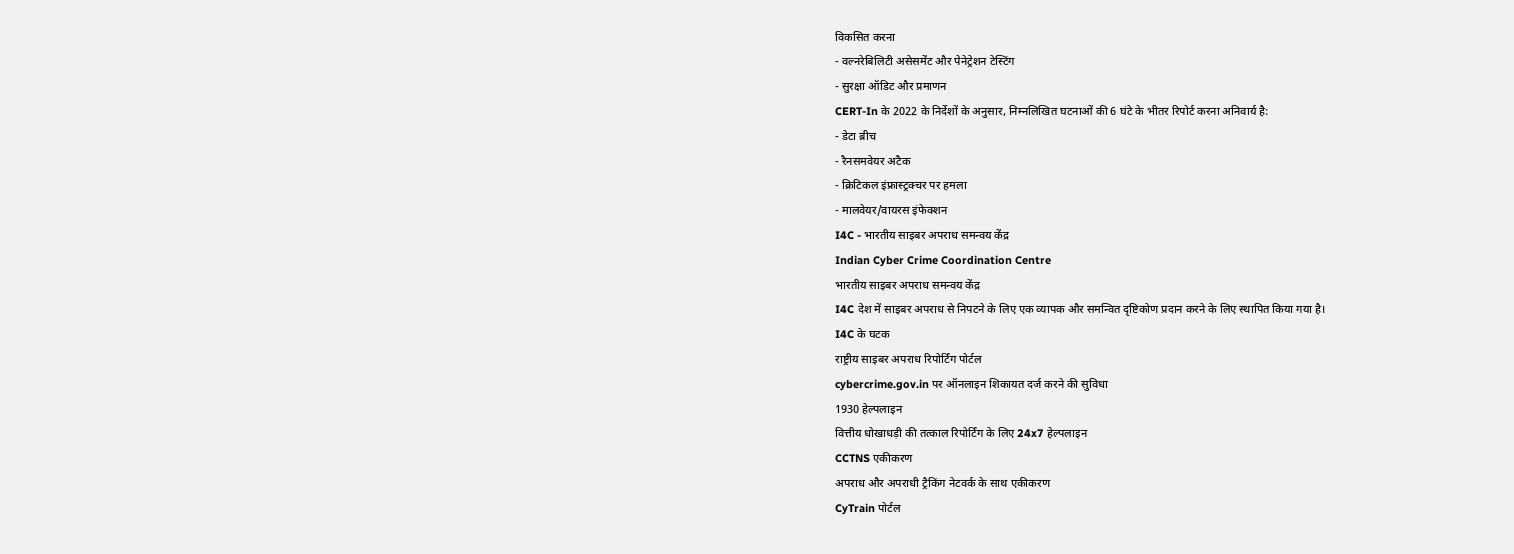विकसित करना
- वल्नरेबिलिटी असेसमेंट और पेनेट्रेशन टेस्टिंग
- सुरक्षा ऑडिट और प्रमाणन
CERT-In के 2022 के निर्देशों के अनुसार, निम्नलिखित घटनाओं की 6 घंटे के भीतर रिपोर्ट करना अनिवार्य है:
- डेटा ब्रीच
- रैनसमवेयर अटैक
- क्रिटिकल इंफ्रास्ट्रक्चर पर हमला
- मालवेयर/वायरस इंफेक्शन
I4C - भारतीय साइबर अपराध समन्वय केंद्र
Indian Cyber Crime Coordination Centre
भारतीय साइबर अपराध समन्वय केंद्र
I4C देश में साइबर अपराध से निपटने के लिए एक व्यापक और समन्वित दृष्टिकोण प्रदान करने के लिए स्थापित किया गया है।
I4C के घटक
राष्ट्रीय साइबर अपराध रिपोर्टिंग पोर्टल
cybercrime.gov.in पर ऑनलाइन शिकायत दर्ज करने की सुविधा
1930 हेल्पलाइन
वित्तीय धोखाधड़ी की तत्काल रिपोर्टिंग के लिए 24x7 हेल्पलाइन
CCTNS एकीकरण
अपराध और अपराधी ट्रैकिंग नेटवर्क के साथ एकीकरण
CyTrain पोर्टल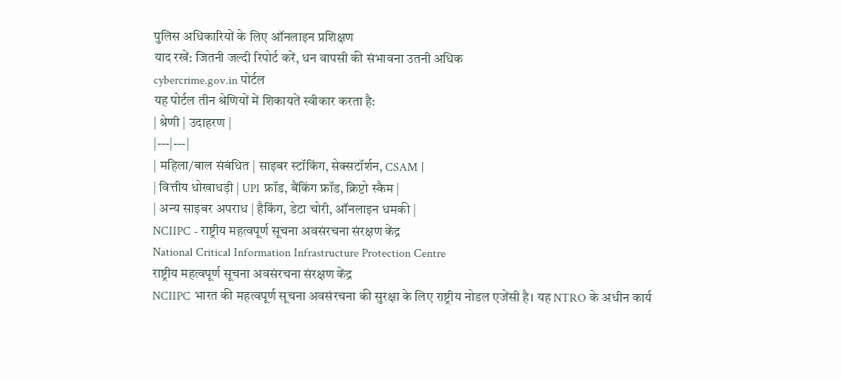पुलिस अधिकारियों के लिए ऑनलाइन प्रशिक्षण
याद रखें: जितनी जल्दी रिपोर्ट करें, धन वापसी की संभावना उतनी अधिक
cybercrime.gov.in पोर्टल
यह पोर्टल तीन श्रेणियों में शिकायतें स्वीकार करता है:
| श्रेणी | उदाहरण |
|---|---|
| महिला/बाल संबंधित | साइबर स्टॉकिंग, सेक्सटॉर्शन, CSAM |
| वित्तीय धोखाधड़ी | UPI फ्रॉड, बैंकिंग फ्रॉड, क्रिप्टो स्कैम |
| अन्य साइबर अपराध | हैकिंग, डेटा चोरी, ऑनलाइन धमकी |
NCIIPC - राष्ट्रीय महत्वपूर्ण सूचना अवसंरचना संरक्षण केंद्र
National Critical Information Infrastructure Protection Centre
राष्ट्रीय महत्वपूर्ण सूचना अवसंरचना संरक्षण केंद्र
NCIIPC भारत की महत्वपूर्ण सूचना अवसंरचना की सुरक्षा के लिए राष्ट्रीय नोडल एजेंसी है। यह NTRO के अधीन कार्य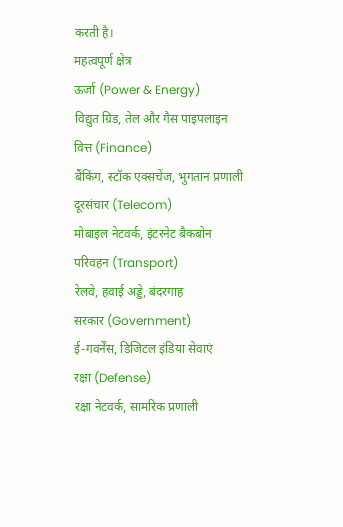करती है।
महत्वपूर्ण क्षेत्र
ऊर्जा (Power & Energy)
विद्युत ग्रिड, तेल और गैस पाइपलाइन
वित्त (Finance)
बैंकिंग, स्टॉक एक्सचेंज, भुगतान प्रणाली
दूरसंचार (Telecom)
मोबाइल नेटवर्क, इंटरनेट बैकबोन
परिवहन (Transport)
रेलवे, हवाई अड्डे, बंदरगाह
सरकार (Government)
ई-गवर्नेंस, डिजिटल इंडिया सेवाएं
रक्षा (Defense)
रक्षा नेटवर्क, सामरिक प्रणाली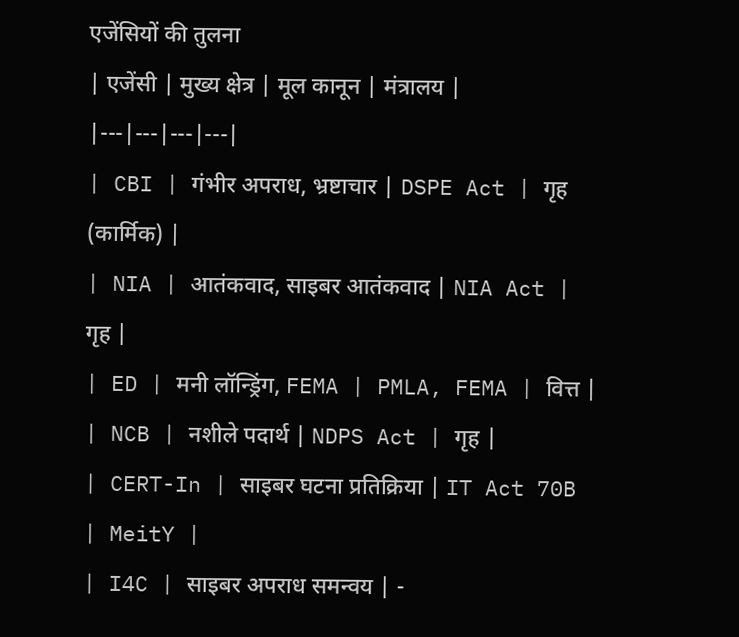एजेंसियों की तुलना
| एजेंसी | मुख्य क्षेत्र | मूल कानून | मंत्रालय |
|---|---|---|---|
| CBI | गंभीर अपराध, भ्रष्टाचार | DSPE Act | गृह (कार्मिक) |
| NIA | आतंकवाद, साइबर आतंकवाद | NIA Act | गृह |
| ED | मनी लॉन्ड्रिंग, FEMA | PMLA, FEMA | वित्त |
| NCB | नशीले पदार्थ | NDPS Act | गृह |
| CERT-In | साइबर घटना प्रतिक्रिया | IT Act 70B | MeitY |
| I4C | साइबर अपराध समन्वय | -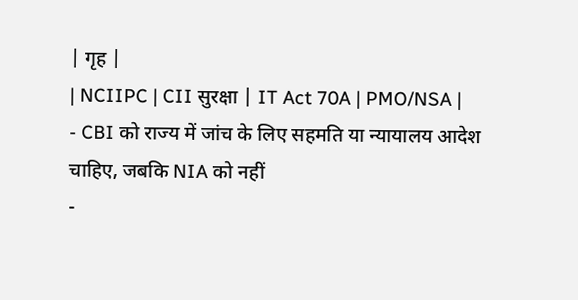| गृह |
| NCIIPC | CII सुरक्षा | IT Act 70A | PMO/NSA |
- CBI को राज्य में जांच के लिए सहमति या न्यायालय आदेश चाहिए, जबकि NIA को नहीं
-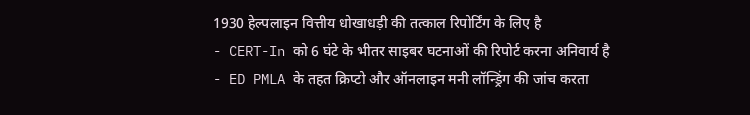1930 हेल्पलाइन वित्तीय धोखाधड़ी की तत्काल रिपोर्टिंग के लिए है
- CERT-In को 6 घंटे के भीतर साइबर घटनाओं की रिपोर्ट करना अनिवार्य है
- ED PMLA के तहत क्रिप्टो और ऑनलाइन मनी लॉन्ड्रिंग की जांच करता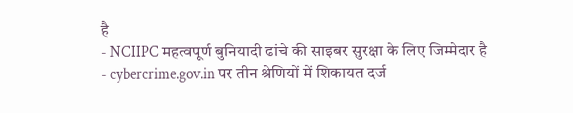है
- NCIIPC महत्वपूर्ण बुनियादी ढांचे की साइबर सुरक्षा के लिए जिम्मेदार है
- cybercrime.gov.in पर तीन श्रेणियों में शिकायत दर्ज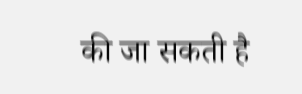की जा सकती है